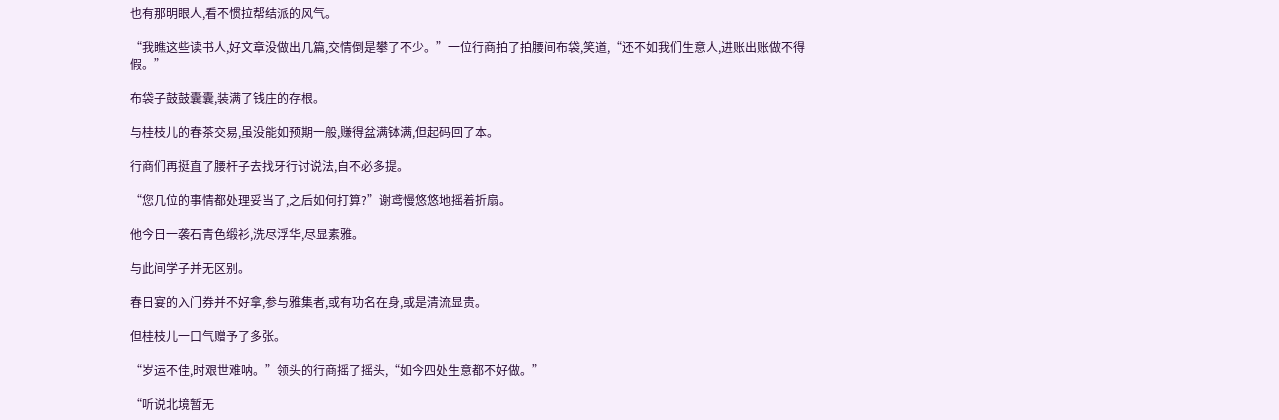也有那明眼人,看不惯拉帮结派的风气。

“我瞧这些读书人,好文章没做出几篇,交情倒是攀了不少。”一位行商拍了拍腰间布袋,笑道,“还不如我们生意人,进账出账做不得假。”

布袋子鼓鼓囊囊,装满了钱庄的存根。

与桂枝儿的春茶交易,虽没能如预期一般,赚得盆满钵满,但起码回了本。

行商们再挺直了腰杆子去找牙行讨说法,自不必多提。

“您几位的事情都处理妥当了,之后如何打算?”谢鸢慢悠悠地摇着折扇。

他今日一袭石青色缎衫,洗尽浮华,尽显素雅。

与此间学子并无区别。

春日宴的入门券并不好拿,参与雅集者,或有功名在身,或是清流显贵。

但桂枝儿一口气赠予了多张。

“岁运不佳,时艰世难呐。”领头的行商摇了摇头,“如今四处生意都不好做。”

“听说北境暂无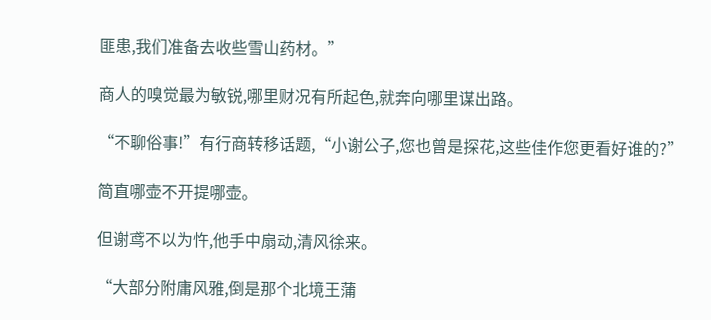匪患,我们准备去收些雪山药材。”

商人的嗅觉最为敏锐,哪里财况有所起色,就奔向哪里谋出路。

“不聊俗事!”有行商转移话题,“小谢公子,您也曾是探花,这些佳作您更看好谁的?”

简直哪壶不开提哪壶。

但谢鸢不以为忤,他手中扇动,清风徐来。

“大部分附庸风雅,倒是那个北境王蒲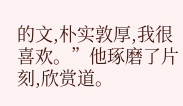的文,朴实敦厚,我很喜欢。”他琢磨了片刻,欣赏道。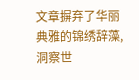文章摒弃了华丽典雅的锦绣辞藻,洞察世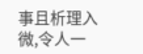事且析理入微,令人一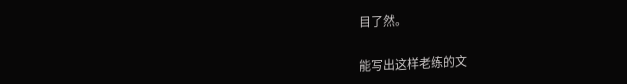目了然。

能写出这样老练的文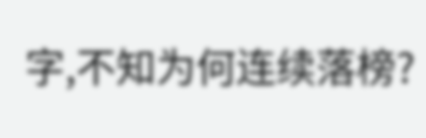字,不知为何连续落榜?